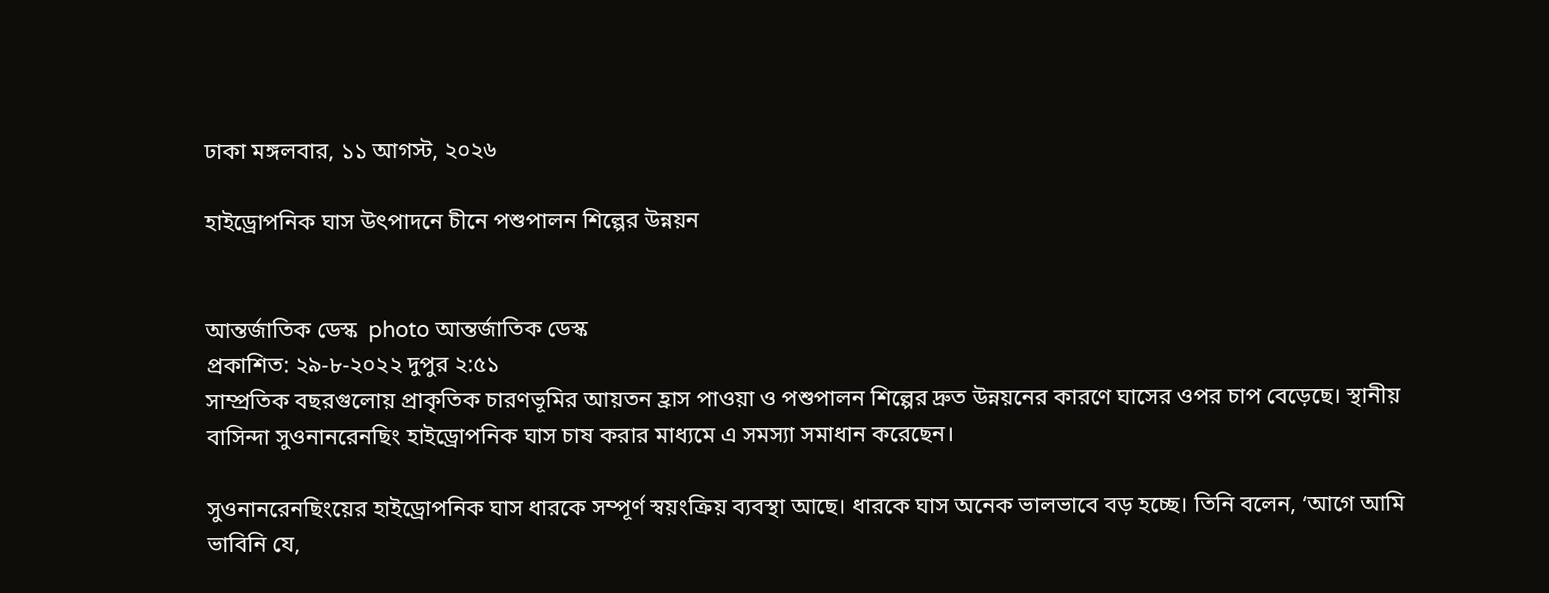ঢাকা মঙ্গলবার, ১১ আগস্ট, ২০২৬

হাইড্রোপনিক ঘাস উৎপাদনে চীনে পশুপালন শিল্পের উন্নয়ন


আন্তর্জাতিক ডেস্ক  photo আন্তর্জাতিক ডেস্ক
প্রকাশিত: ২৯-৮-২০২২ দুপুর ২:৫১
সাম্প্রতিক বছরগুলোয় প্রাকৃতিক চারণভূমির আয়তন হ্রাস পাওয়া ও পশুপালন শিল্পের দ্রুত উন্নয়নের কারণে ঘাসের ওপর চাপ বেড়েছে। স্থানীয় বাসিন্দা সুওনানরেনছিং হাইড্রোপনিক ঘাস চাষ করার মাধ্যমে এ সমস্যা সমাধান করেছেন।

সুওনানরেনছিংয়ের হাইড্রোপনিক ঘাস ধারকে সম্পূর্ণ স্বয়ংক্রিয় ব্যবস্থা আছে। ধারকে ঘাস অনেক ভালভাবে বড় হচ্ছে। তিনি বলেন, ‘আগে আমি ভাবিনি যে,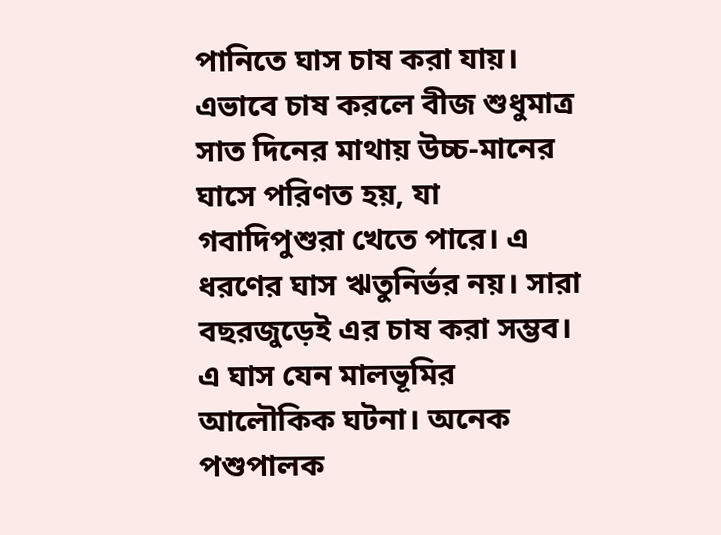পানিতে ঘাস চাষ করা যায়। এভাবে চাষ করলে বীজ শুধুমাত্র সাত দিনের মাথায় উচ্চ-মানের ঘাসে পরিণত হয়, যা গবাদিপুশুরা খেতে পারে। এ ধরণের ঘাস ঋতুনির্ভর নয়। সারা বছরজুড়েই এর চাষ করা সম্ভব। এ ঘাস যেন মালভূমির আলৌকিক ঘটনা। অনেক পশুপালক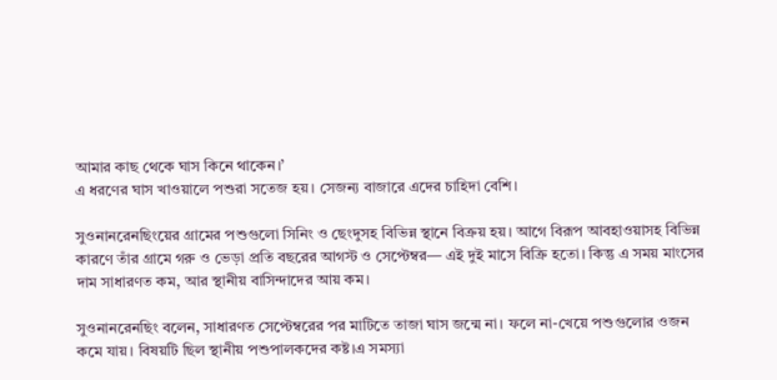আমার কাছ থেকে ঘাস কিনে থাকেন।’
এ ধরণের ঘাস খাওয়ালে পশুরা সতেজ হয়। সেজন্য বাজারে এদের চাহিদা বেশি।

সুওনানরেনছিংয়ের গ্রামের পশুগুলো সিনিং ও ছেংদুসহ বিভিন্ন স্থানে বিক্রয় হয়। আগে বিরূপ আবহাওয়াসহ বিভিন্ন কারণে তাঁর গ্রামে গরু ও ভেড়া প্রতি বছরের আগস্ট ও সেপ্টেম্বর— এই দুই মাসে বিক্রি হতো। কিন্তু এ সময় মাংসের দাম সাধারণত কম, আর স্থানীয় বাসিন্দাদের আয় কম।

সুওনানরেনছিং বলেন, সাধারণত সেপ্টেম্বরের পর মাটিতে তাজা ঘাস জন্মে না। ফলে না-খেয়ে পশুগুলোর ওজন কমে যায়। বিষয়টি ছিল স্থানীয় পশুপালকদের কষ্ট।এ সমস্যা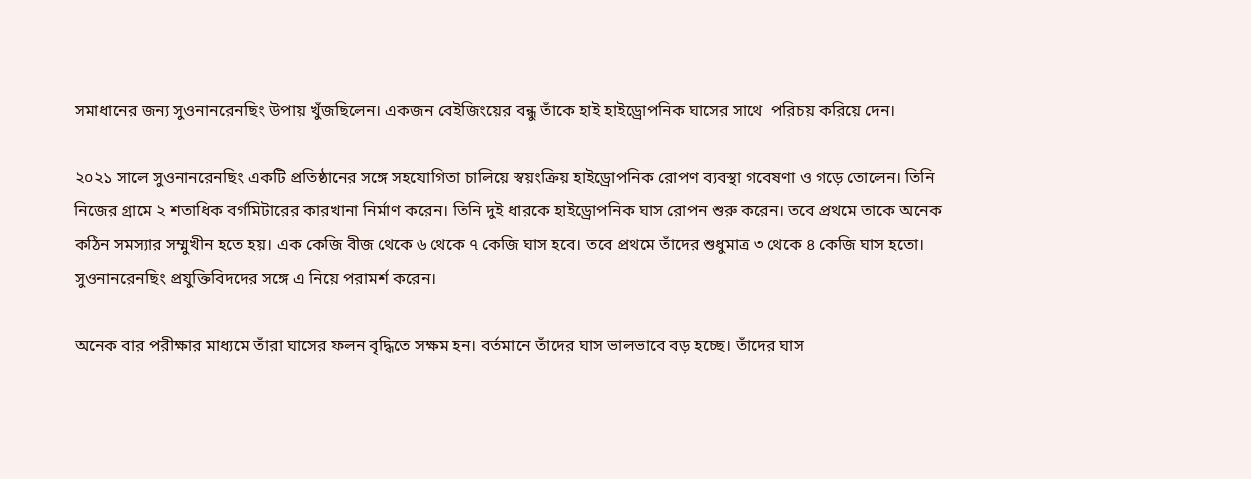সমাধানের জন্য সুওনানরেনছিং উপায় খুঁজছিলেন। একজন বেইজিংয়ের বন্ধু তাঁকে হাই হাইড্রোপনিক ঘাসের সাথে  পরিচয় করিয়ে দেন।

২০২১ সালে সুওনানরেনছিং একটি প্রতিষ্ঠানের সঙ্গে সহযোগিতা চালিয়ে স্বয়ংক্রিয় হাইড্রোপনিক রোপণ ব্যবস্থা গবেষণা ও গড়ে তোলেন। তিনি নিজের গ্রামে ২ শতাধিক বর্গমিটারের কারখানা নির্মাণ করেন। তিনি দুই ধারকে হাইড্রোপনিক ঘাস রোপন শুরু করেন। তবে প্রথমে তাকে অনেক কঠিন সমস্যার সম্মুখীন হতে হয়। এক কেজি বীজ থেকে ৬ থেকে ৭ কেজি ঘাস হবে। তবে প্রথমে তাঁদের শুধুমাত্র ৩ থেকে ৪ কেজি ঘাস হতো। সুওনানরেনছিং প্রযুক্তিবিদদের সঙ্গে এ নিয়ে পরামর্শ করেন।

অনেক বার পরীক্ষার মাধ্যমে তাঁরা ঘাসের ফলন বৃদ্ধিতে সক্ষম হন। বর্তমানে তাঁদের ঘাস ভালভাবে বড় হচ্ছে। তাঁদের ঘাস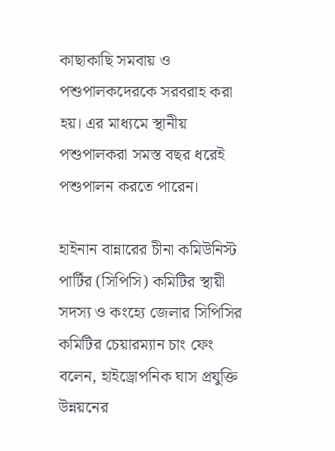কাছাকাছি সমবায় ও পশুপালকদেরকে সরবরাহ করা হয়। এর মাধ্যমে স্থানীয় পশুপালকরা সমস্ত বছর ধরেই পশুপালন করতে পারেন।

হাইনান বান্নারের চীনা কমিউনিস্ট পার্টির (সিপিসি) কমিটির স্থায়ী সদস্য ও কংহ্যে জেলার সিপিসির কমিটির চেয়ারম্যান চাং ফেং বলেন, হাইড্রোপনিক ঘাস প্রযুক্তি উন্নয়নের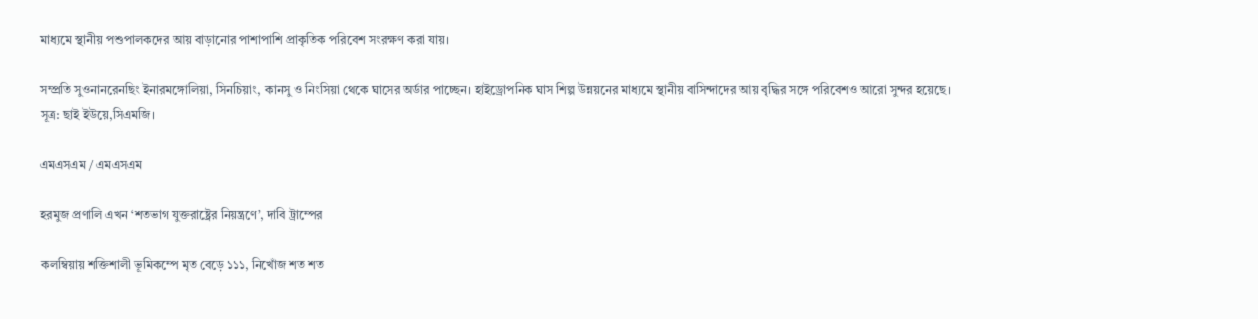মাধ্যমে স্থানীয় পশুপালকদের আয় বাড়ানোর পাশাপাশি প্রাকৃতিক পরিবেশ সংরক্ষণ করা যায়।

সম্প্রতি সুওনানরেনছিং ইনারমঙ্গোলিয়া, সিনচিয়াং, কানসু ও নিংসিয়া থেকে ঘাসের অর্ডার পাচ্ছেন। হাইড্রোপনিক ঘাস শিল্প উন্নয়নের মাধ্যমে স্থানীয় বাসিন্দাদের আয় বৃদ্ধির সঙ্গে পরিবেশও আরো সুন্দর হয়েছে।
সূত্র: ছাই ইউয়ে,সিএমজি।

এমএসএম / এমএসএম

হরমুজ প্রণালি এখন ‘শতভাগ যুক্তরাষ্ট্রের নিয়ন্ত্রণে’, দাবি ট্রাম্পের

কলম্বিয়ায় শক্তিশালী ভূমিকম্পে মৃত বেড়ে ১১১, নিখোঁজ শত শত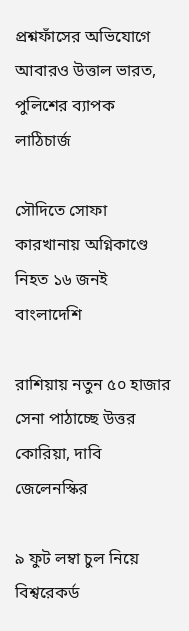প্রশ্নফাঁসের অভিযোগে আবারও উত্তাল ভারত, পুলিশের ব্যাপক লাঠিচার্জ

সৌদিতে সোফা কারখানায় অগ্নিকাণ্ডে নিহত ১৬ জনই বাংলাদেশি

রাশিয়ায় নতুন ৫০ হাজার সেনা পাঠাচ্ছে উত্তর কোরিয়া, দাবি জেলেনস্কির

৯ ফুট লম্বা চুল নিয়ে বিশ্বরেকর্ড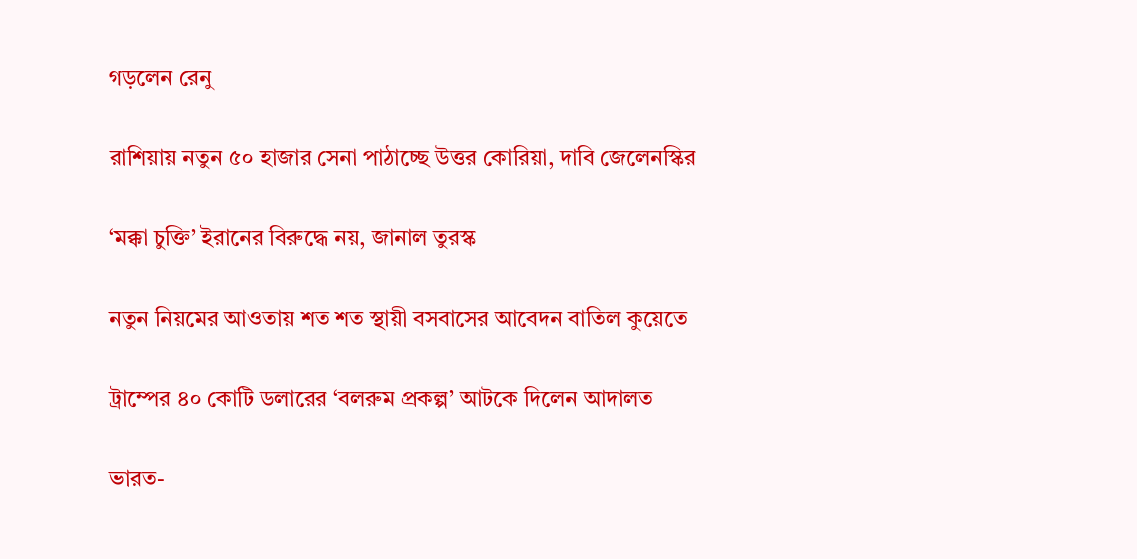গড়লেন রেনু

রাশিয়ায় নতুন ৫০ হাজার সেনা পাঠাচ্ছে উত্তর কোরিয়া, দাবি জেলেনস্কির

‘মক্কা চুক্তি’ ইরানের বিরুদ্ধে নয়, জানাল তুরস্ক

নতুন নিয়মের আওতায় শত শত স্থায়ী বসবাসের আবেদন বাতিল কুয়েতে

ট্রাম্পের ৪০ কোটি ডলারের ‘বলরুম প্রকল্প’ আটকে দিলেন আদালত

ভারত-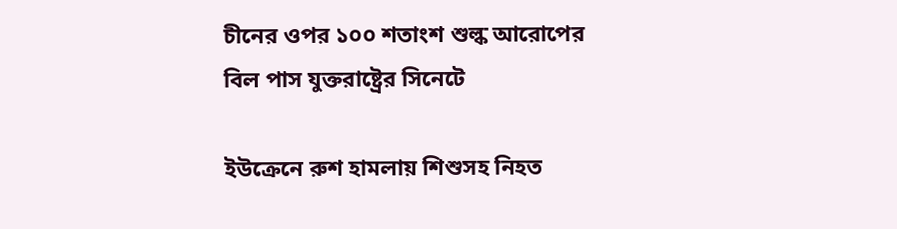চীনের ওপর ১০০ শতাংশ শুল্ক আরোপের বিল পাস যুক্তরাষ্ট্রের সিনেটে

ইউক্রেনে রুশ হামলায় শিশুসহ নিহত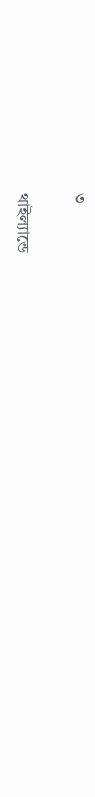৩

থাইল্যান্ডে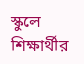স্কুলে শিক্ষার্থীর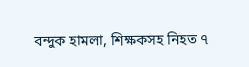বন্দুক হামলা, শিক্ষকসহ নিহত ৭